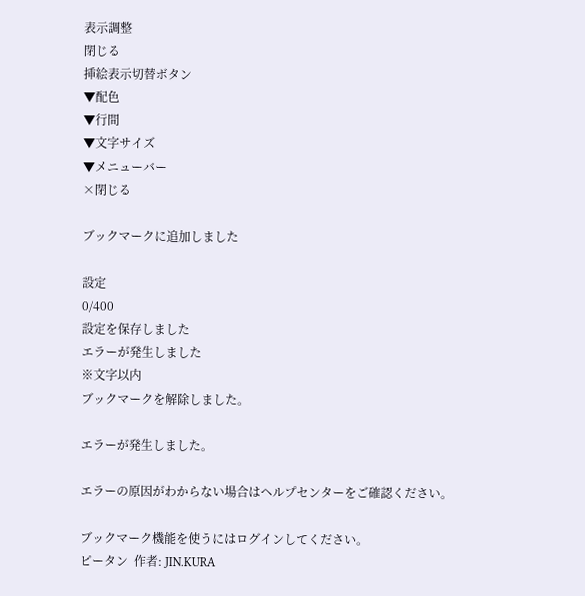表示調整
閉じる
挿絵表示切替ボタン
▼配色
▼行間
▼文字サイズ
▼メニューバー
×閉じる

ブックマークに追加しました

設定
0/400
設定を保存しました
エラーが発生しました
※文字以内
ブックマークを解除しました。

エラーが発生しました。

エラーの原因がわからない場合はヘルプセンターをご確認ください。

ブックマーク機能を使うにはログインしてください。
ピータン  作者: JIN.KURA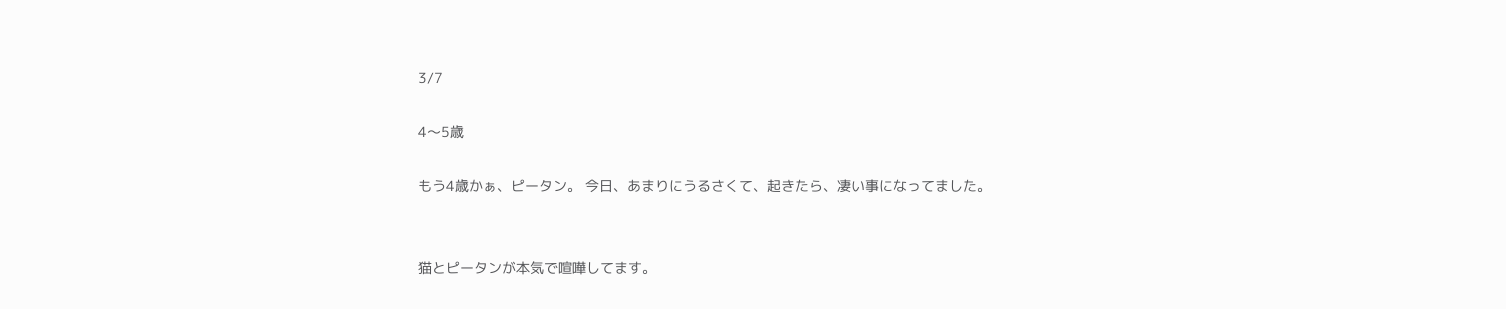3/7

4〜5歳

もう4歳かぁ、ピータン。 今日、あまりにうるさくて、起きたら、凄い事になってました。


猫とピータンが本気で喧嘩してます。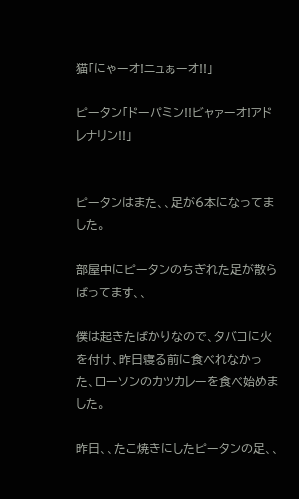猫「にゃーオ!ニュぁーオ!!」

ピータン「ドーパミン!!ビャァーオ!アドレナリン!!」


ピータンはまた、、足が6本になってました。

部屋中にピータンのちぎれた足が散らばってます、、

僕は起きたばかりなので、タバコに火を付け、昨日寝る前に食べれなかった、ローソンのカツカレーを食べ始めました。

昨日、、たこ焼きにしたピータンの足、、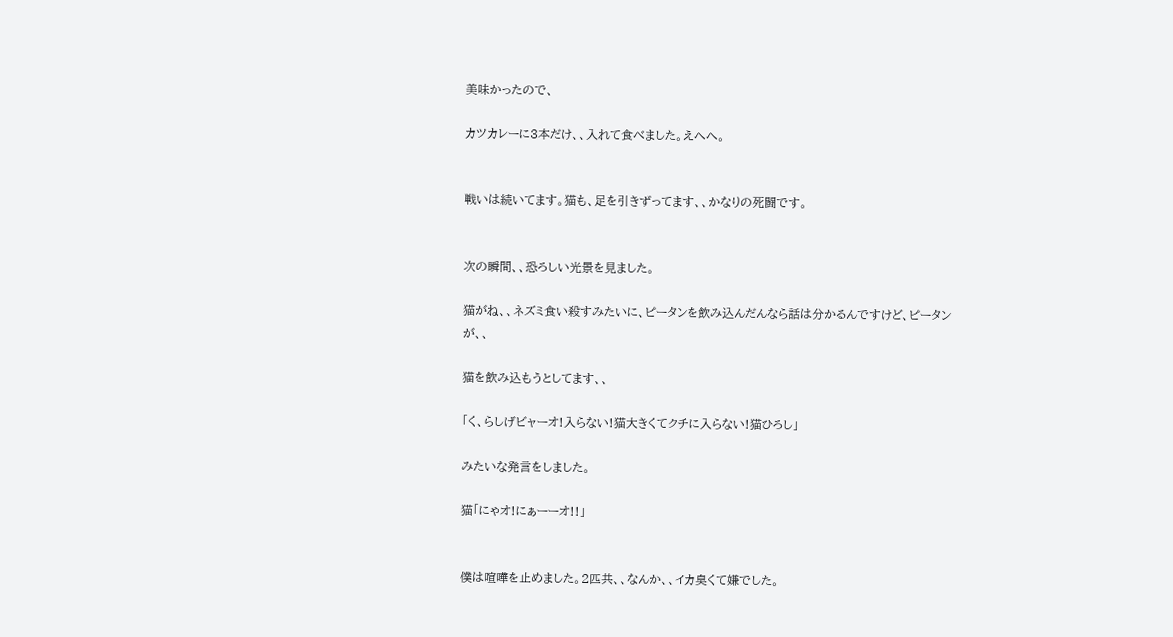美味かったので、

カツカレーに3本だけ、、入れて食べました。えへへ。


戦いは続いてます。猫も、足を引きずってます、、かなりの死闘です。


次の瞬間、、恐ろしい光景を見ました。

猫がね、、ネズミ食い殺すみたいに、ピータンを飲み込んだんなら話は分かるんですけど、ピータンが、、

猫を飲み込もうとしてます、、

「く、らしげビャーオ!入らない!猫大きくてクチに入らない!猫ひろし」

みたいな発言をしました。

猫「にゃオ!にぁーーオ!!」


僕は喧嘩を止めました。2匹共、、なんか、、イカ臭くて嫌でした。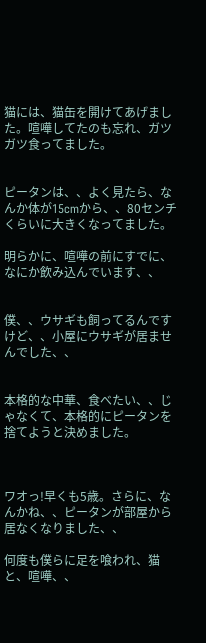猫には、猫缶を開けてあげました。喧嘩してたのも忘れ、ガツガツ食ってました。


ピータンは、、よく見たら、なんか体が15cmから、、80センチくらいに大きくなってました。

明らかに、喧嘩の前にすでに、なにか飲み込んでいます、、


僕、、ウサギも飼ってるんですけど、、小屋にウサギが居ませんでした、、


本格的な中華、食べたい、、じゃなくて、本格的にピータンを捨てようと決めました。



ワオっ!早くも5歳。さらに、なんかね、、ピータンが部屋から居なくなりました、、

何度も僕らに足を喰われ、猫と、喧嘩、、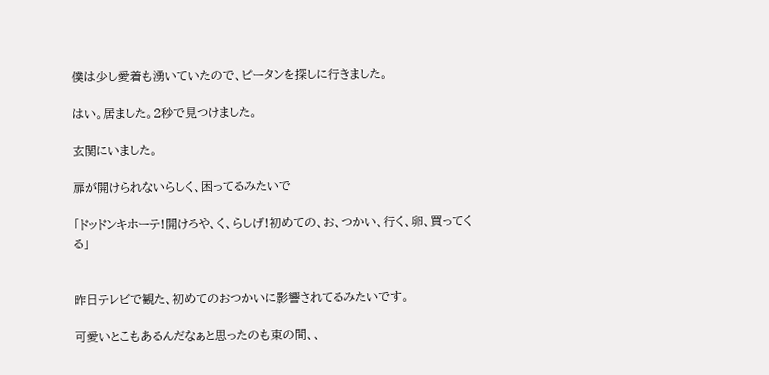僕は少し愛着も湧いていたので、ピータンを探しに行きました。

はい。居ました。2秒で見つけました。

玄関にいました。

扉が開けられないらしく、困ってるみたいで

「ドッドンキホーテ!開けろや、く、らしげ!初めての、お、つかい、行く、卵、買ってくる」


昨日テレビで観た、初めてのおつかいに影響されてるみたいです。

可愛いとこもあるんだなぁと思ったのも束の間、、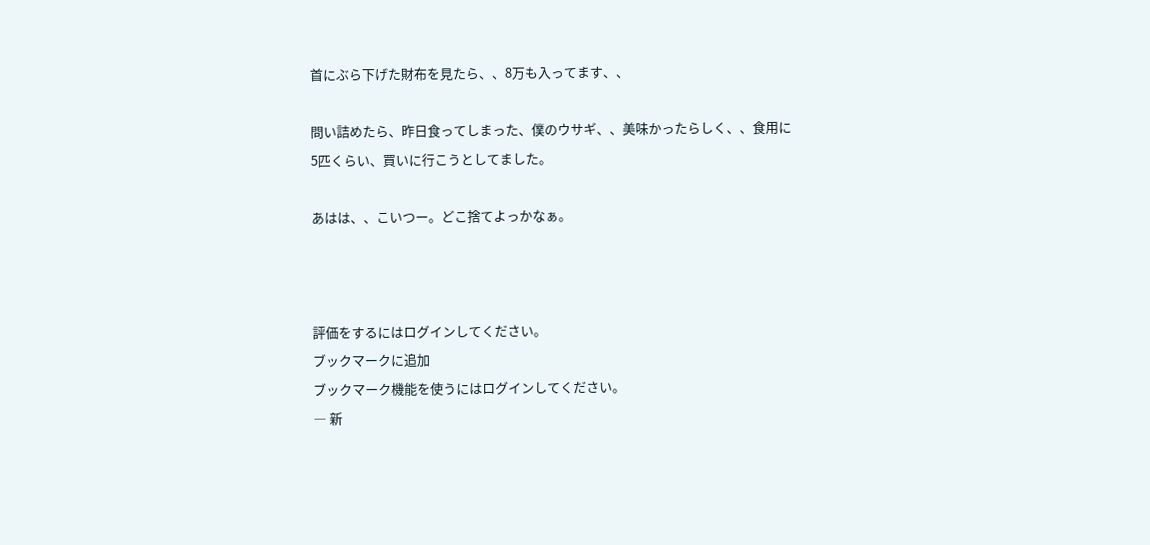首にぶら下げた財布を見たら、、8万も入ってます、、

問い詰めたら、昨日食ってしまった、僕のウサギ、、美味かったらしく、、食用に5匹くらい、買いに行こうとしてました。

あはは、、こいつー。どこ捨てよっかなぁ。



評価をするにはログインしてください。
ブックマークに追加
ブックマーク機能を使うにはログインしてください。
― 新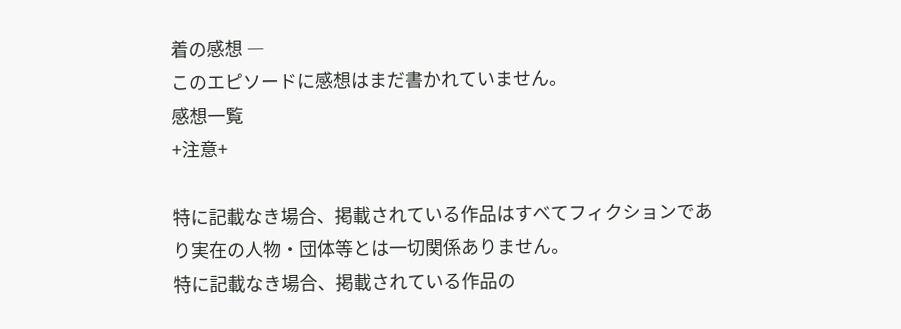着の感想 ―
このエピソードに感想はまだ書かれていません。
感想一覧
+注意+

特に記載なき場合、掲載されている作品はすべてフィクションであり実在の人物・団体等とは一切関係ありません。
特に記載なき場合、掲載されている作品の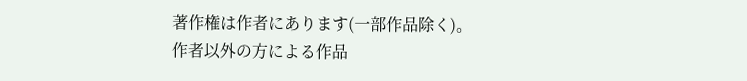著作権は作者にあります(一部作品除く)。
作者以外の方による作品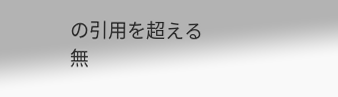の引用を超える無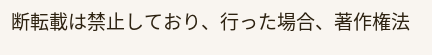断転載は禁止しており、行った場合、著作権法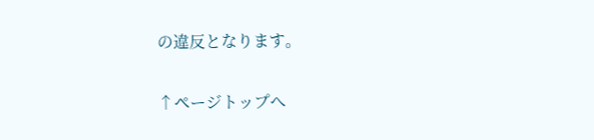の違反となります。

↑ページトップへ